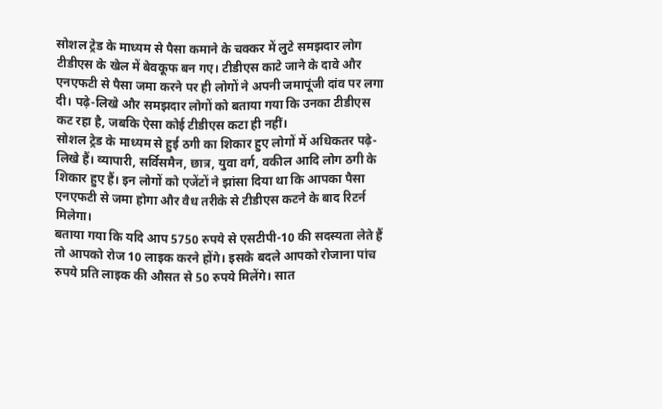सोशल ट्रेड के माध्यम से पैसा कमाने के चक्कर में लुटे समझदार लोग टीडीएस के खेल में बेवकूफ बन गए। टीडीएस काटे जाने के दावे और एनएफटी से पैसा जमा करने पर ही लोगों ने अपनी जमापूंजी दांव पर लगा दी। पढ़े-लिखे और समझदार लोगों को बताया गया कि उनका टीडीएस कट रहा है, जबकि ऐसा कोई टीडीएस कटा ही नहीं।
सोशल ट्रेड के माध्यम से हुई ठगी का शिकार हुए लोगों में अधिकतर पढ़े-लिखे हैं। व्यापारी, सर्विसमैन, छात्र, युवा वर्ग, वकील आदि लोग ठगी के शिकार हुए हैं। इन लोगों को एजेंटों ने झांसा दिया था कि आपका पैसा एनएफटी से जमा होगा और वैध तरीके से टीडीएस कटने के बाद रिटर्न मिलेगा।
बताया गया कि यदि आप 5750 रुपये से एसटीपी-10 की सदस्यता लेते हैं तो आपको रोज 10 लाइक करने होंगे। इसके बदले आपको रोजाना पांच रुपये प्रति लाइक की औसत से 50 रुपये मिलेंगे। सात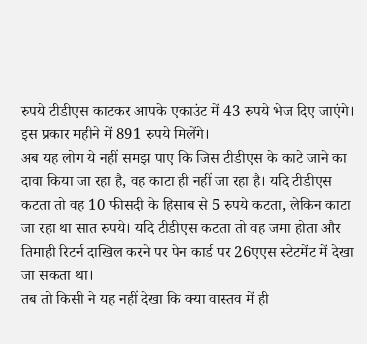रुपये टीडीएस काटकर आपके एकाउंट में 43 रुपये भेज दिए जाएंगे। इस प्रकार महीने में 891 रुपये मिलेंगे।
अब यह लोग ये नहीं समझ पाए कि जिस टीडीएस के काटे जाने का दावा किया जा रहा है, वह काटा ही नहीं जा रहा है। यदि टीडीएस कटता तो वह 10 फीसदी के हिसाब से 5 रुपये कटता, लेकिन काटा जा रहा था सात रुपये। यदि टीडीएस कटता तो वह जमा होता और तिमाही रिटर्न दाखिल करने पर पेन कार्ड पर 26एएस स्टेटमेंट में देखा जा सकता था।
तब तो किसी ने यह नहीं देखा कि क्या वास्तव में ही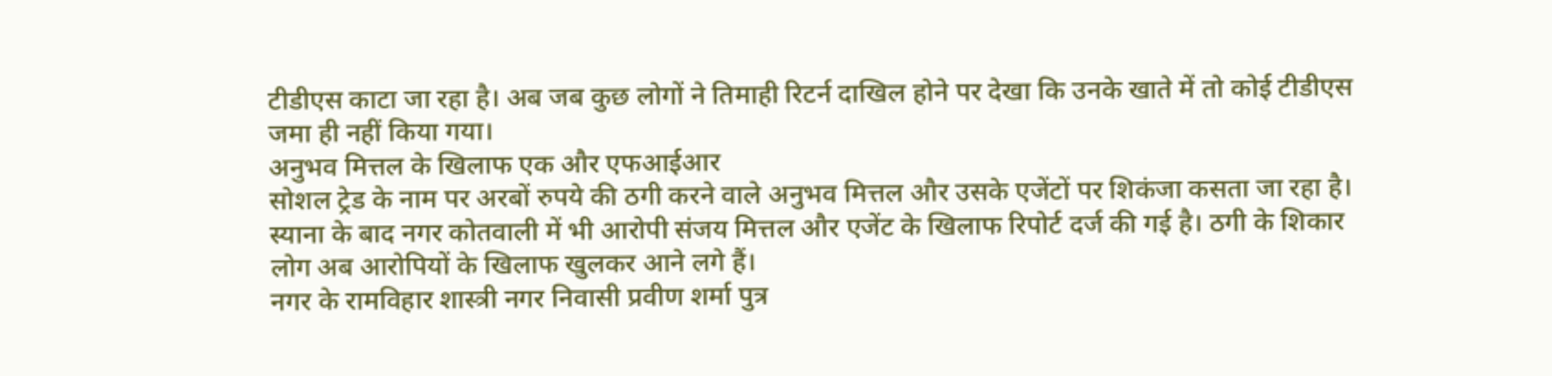टीडीएस काटा जा रहा है। अब जब कुछ लोगों ने तिमाही रिटर्न दाखिल होने पर देखा कि उनके खाते में तो कोई टीडीएस जमा ही नहीं किया गया।
अनुभव मित्तल के खिलाफ एक और एफआईआर
सोशल ट्रेड के नाम पर अरबों रुपये की ठगी करने वाले अनुभव मित्तल और उसके एजेंटों पर शिकंजा कसता जा रहा है। स्याना के बाद नगर कोतवाली में भी आरोपी संजय मित्तल और एजेंट के खिलाफ रिपोर्ट दर्ज की गई है। ठगी के शिकार लोग अब आरोपियों के खिलाफ खुलकर आने लगे हैं।
नगर के रामविहार शास्त्री नगर निवासी प्रवीण शर्मा पुत्र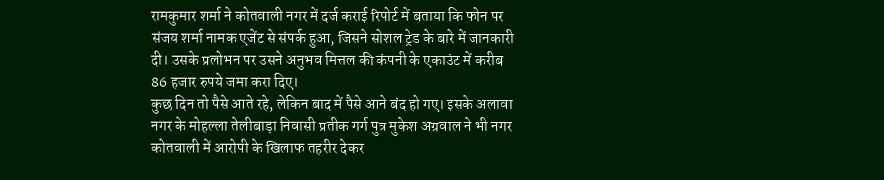रामकुमार शर्मा ने कोतवाली नगर में दर्ज कराई रिपोर्ट में बताया कि फोन पर संजय शर्मा नामक एजेंट से संपर्क हुआ, जिसने सोशल ट्रेड के बारे में जानकारी दी। उसके प्रलोभन पर उसने अनुभव मित्तल की कंपनी के एकाउंट में करीब 86 हजार रुपये जमा करा दिए।
कुछ दिन तो पैसे आते रहे, लेकिन बाद में पैसे आने बंद हो गए। इसके अलावा नगर के मोहल्ला तेलीबाड़ा निवासी प्रतीक गर्ग पुत्र मुकेश अग्रवाल ने भी नगर कोतवाली में आरोपी के खिलाफ तहरीर देकर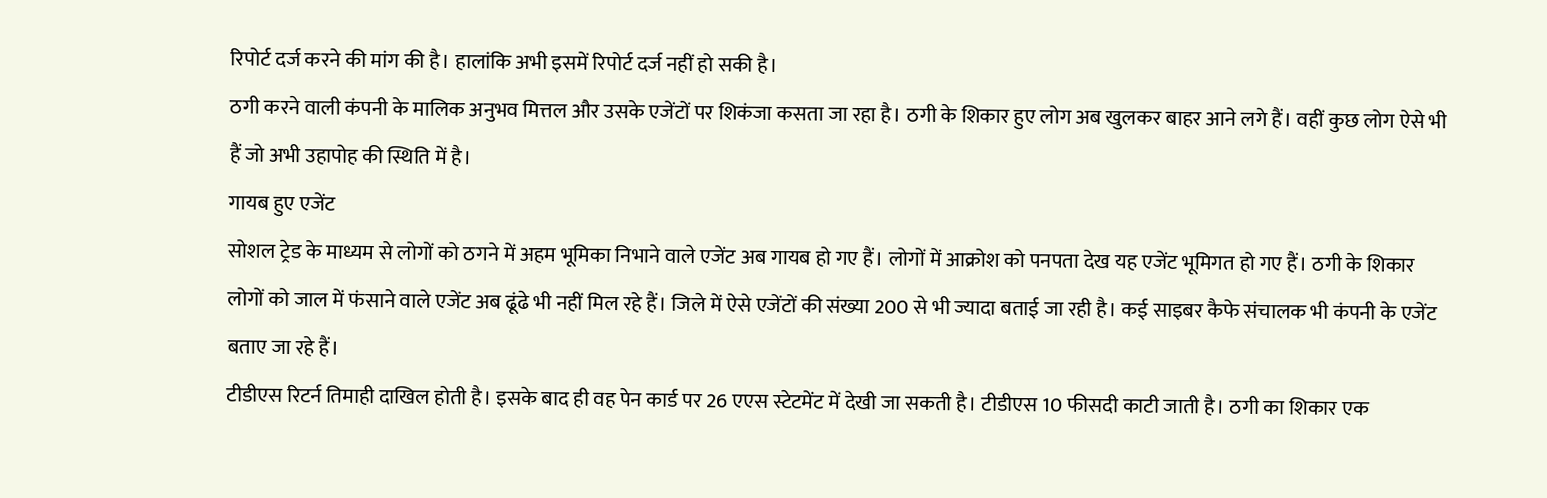रिपोर्ट दर्ज करने की मांग की है। हालांकि अभी इसमें रिपोर्ट दर्ज नहीं हो सकी है।
ठगी करने वाली कंपनी के मालिक अनुभव मित्तल और उसके एजेंटों पर शिकंजा कसता जा रहा है। ठगी के शिकार हुए लोग अब खुलकर बाहर आने लगे हैं। वहीं कुछ लोग ऐसे भी हैं जो अभी उहापोह की स्थिति में है।
गायब हुए एजेंट
सोशल ट्रेड के माध्यम से लोगों को ठगने में अहम भूमिका निभाने वाले एजेंट अब गायब हो गए हैं। लोगों में आक्रोश को पनपता देख यह एजेंट भूमिगत हो गए हैं। ठगी के शिकार लोगों को जाल में फंसाने वाले एजेंट अब ढूंढे भी नहीं मिल रहे हैं। जिले में ऐसे एजेंटों की संख्या 200 से भी ज्यादा बताई जा रही है। कई साइबर कैफे संचालक भी कंपनी के एजेंट बताए जा रहे हैं।
टीडीएस रिटर्न तिमाही दाखिल होती है। इसके बाद ही वह पेन कार्ड पर 26 एएस स्टेटमेंट में देखी जा सकती है। टीडीएस 10 फीसदी काटी जाती है। ठगी का शिकार एक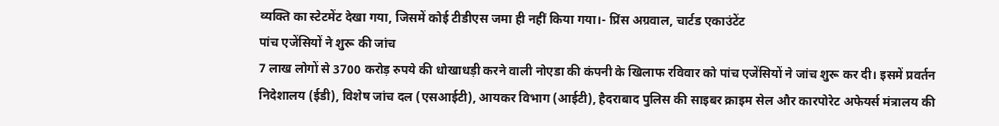व्यक्ति का स्टेटमेंट देखा गया, जिसमें कोई टीडीएस जमा ही नहीं किया गया।- प्रिंस अग्रवाल, चार्टड एकाउंटेंट
पांच एजेंसियों ने शुरू की जांच
7 लाख लोगों से 3700 करोड़ रुपये की धोखाधड़ी करने वाली नोएडा की कंपनी के खिलाफ रविवार को पांच एजेंसियों ने जांच शुरू कर दी। इसमें प्रवर्तन निदेशालय (ईडी), विशेष जांच दल (एसआईटी), आयकर विभाग (आईटी), हैदराबाद पुलिस की साइबर क्राइम सेल और कारपोरेट अफेयर्स मंत्रालय की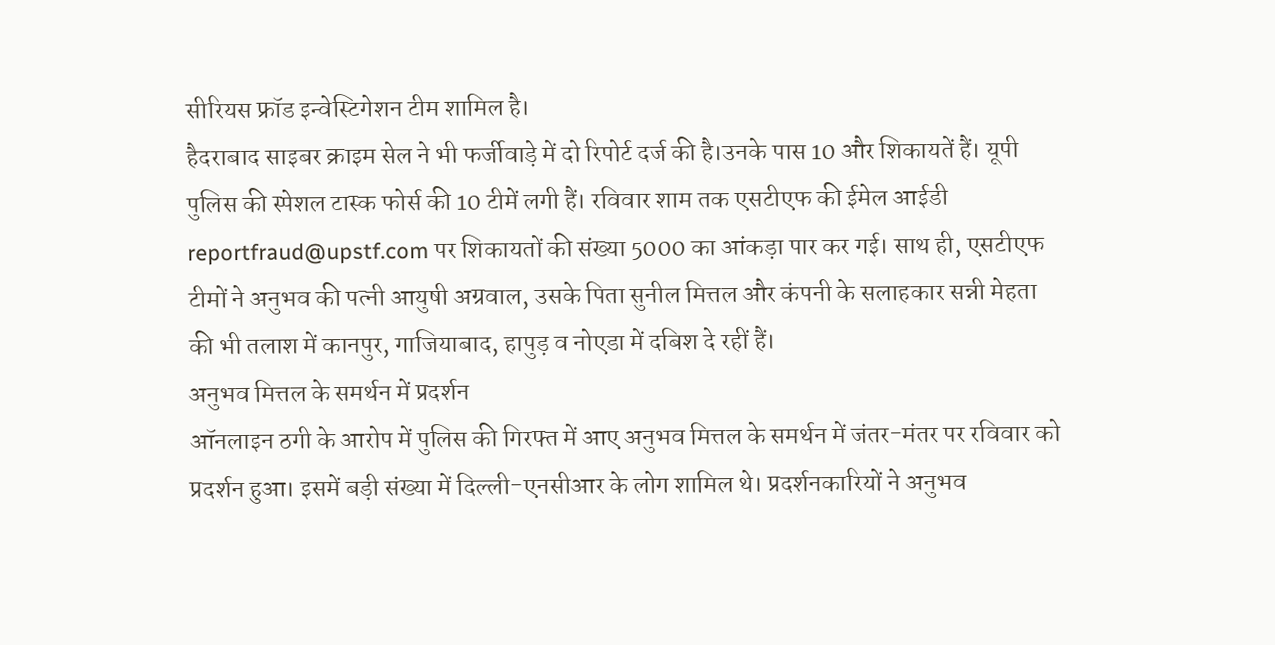सीरियस फ्रॉड इन्वेस्टिगेशन टीम शामिल है।
हैदराबाद साइबर क्राइम सेल ने भी फर्जीवाड़े में दो रिपोर्ट दर्ज की है।उनके पास 10 और शिकायतें हैं। यूपी पुलिस की स्पेशल टास्क फोर्स की 10 टीमें लगी हैं। रविवार शाम तक एसटीएफ की ईमेल आईडी reportfraud@upstf.com पर शिकायतों की संख्या 5000 का आंकड़ा पार कर गई। साथ ही, एसटीएफ टीमों ने अनुभव की पत्नी आयुषी अग्रवाल, उसके पिता सुनील मित्तल और कंपनी के सलाहकार सन्नी मेहता की भी तलाश में कानपुर, गाजियाबाद, हापुड़ व नोएडा में दबिश दे रहीं हैं।
अनुभव मित्तल के समर्थन में प्रदर्शन
ऑनलाइन ठगी के आरोप में पुलिस की गिरफ्त में आए अनुभव मित्तल के समर्थन में जंतर-मंतर पर रविवार को प्रदर्शन हुआ। इसमें बड़ी संख्या में दिल्ली-एनसीआर के लोग शामिल थे। प्रदर्शनकारियों ने अनुभव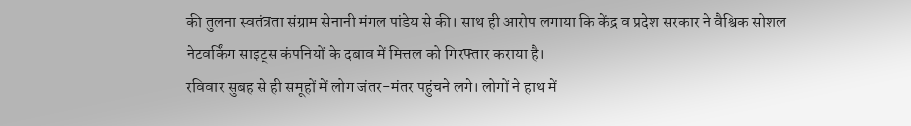की तुलना स्वतंत्रता संग्राम सेनानी मंगल पांडेय से की। साथ ही आरोप लगाया कि केंद्र व प्रदेश सरकार ने वैश्विक सोशल नेटवर्किंग साइट्स कंपनियों के दबाव में मित्तल को गिरफ्तार कराया है।
रविवार सुबह से ही समूहों में लोग जंतर-मंतर पहुंचने लगे। लोगों ने हाथ में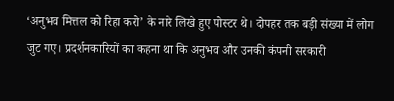‘अनुभव मित्तल को रिहा करो’ के नारे लिखे हुए पोस्टर थे। दोपहर तक बड़ी संख्या में लोग जुट गए। प्रदर्शनकारियों का कहना था कि अनुभव और उनकी कंपनी सरकारी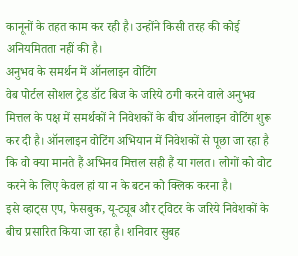कानूनों के तहत काम कर रही है। उन्होंने किसी तरह की कोई अनियमितता नहीं की है।
अनुभव के समर्थन में ऑनलाइन वोटिंग
वेब पोर्टल सोशल ट्रेड डॉट बिज के जरिये ठगी करने वाले अनुभव मित्तल के पक्ष में समर्थकों ने निवेशकों के बीच ऑनलाइन वोटिंग शुरू कर दी है। ऑनलाइन वोटिंग अभियान में निवेशकों से पूछा जा रहा है कि वो क्या मानते हैं अभिनव मित्तल सही हैं या गलत। लोगों को वोट करने के लिए केवल हां या न के बटन को क्लिक करना है।
इसे व्हाट्स एप, फेसबुक, यू-ट्यूब और ट्विटर के जरिये निवेशकों के बीच प्रसारित किया जा रहा है। शनिवार सुबह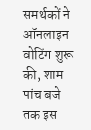समर्थकों ने ऑनलाइन वोटिंग शुरू की, शाम पांच बजे तक इस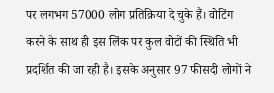पर लगभग 57000 लोग प्रतिक्रिया दे चुके हैं। वोटिंग करने के साथ ही इस लिंक पर कुल वोटों की स्थिति भी प्रदर्शित की जा रही है। इसके अनुसार 97 फीसदी लोगों ने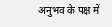अनुभव के पक्ष में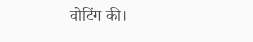वोटिंग की।